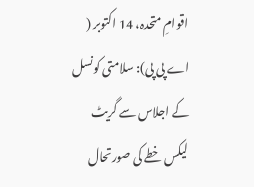اقوامِ متحدہ، 14 اکتوبر ( اے پی پی): سلامتی کونسل کے اجلاس سے گریٹ لیکس خطے کی صورتحال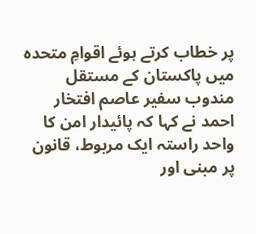پر خطاب کرتے ہوئے اقوامِ متحدہ میں پاکستان کے مستقل مندوب سفیر عاصم افتخار احمد نے کہا کہ پائیدار امن کا واحد راستہ ایک مربوط، قانون پر مبنی اور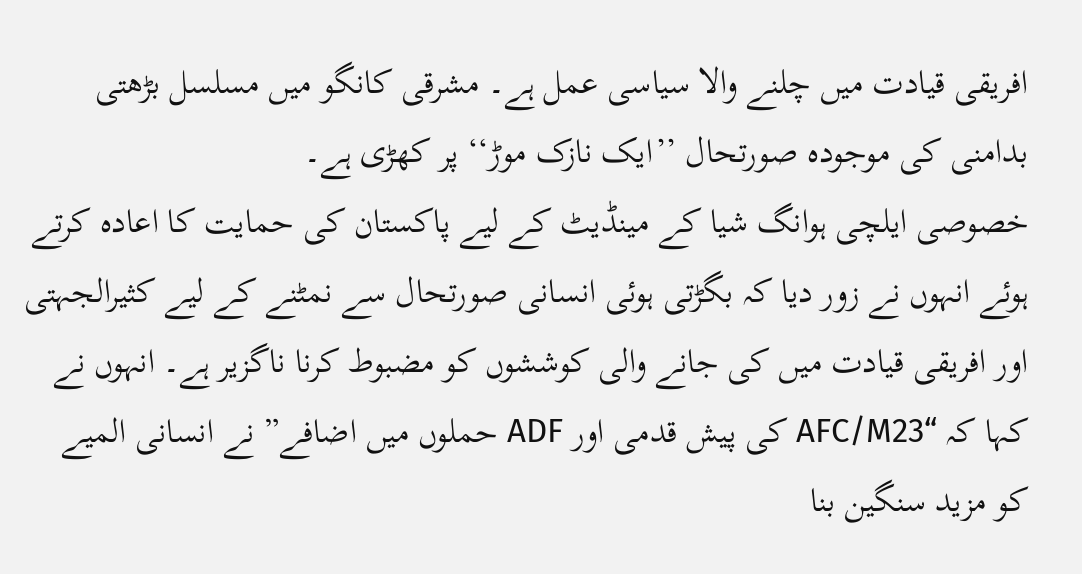افریقی قیادت میں چلنے والا سیاسی عمل ہے۔ مشرقی کانگو میں مسلسل بڑھتی بدامنی کی موجودہ صورتحال ’’ایک نازک موڑ‘‘ پر کھڑی ہے۔
خصوصی ایلچی ہوانگ شیا کے مینڈیٹ کے لیے پاکستان کی حمایت کا اعادہ کرتے ہوئے انہوں نے زور دیا کہ بگڑتی ہوئی انسانی صورتحال سے نمٹنے کے لیے کثیرالجہتی اور افریقی قیادت میں کی جانے والی کوششوں کو مضبوط کرنا ناگزیر ہے۔ انہوں نے کہا کہ “AFC/M23 کی پیش قدمی اور ADF حملوں میں اضافے” نے انسانی المیے کو مزید سنگین بنا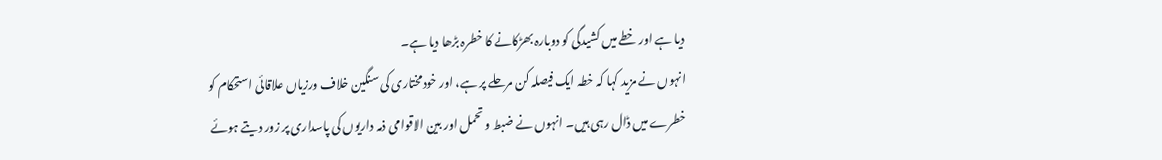دیا ہے اور خطے میں کشیدگی کو دوبارہ بھڑکانے کا خطرہ بڑھا دیا ہے۔
انہوں نے مزید کہا کہ خطہ ایک فیصلہ کن مرحلے پر ہے، اور خودمختاری کی سنگین خلاف ورزیاں علاقائی استحکام کو خطرے میں ڈال رہی ہیں۔ انہوں نے ضبط و تحمل اور بین الاقوامی ذمہ داریوں کی پاسداری پر زور دیتے ہوئے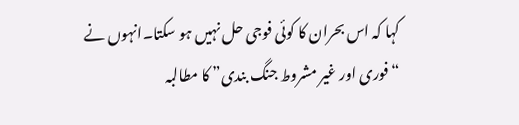کہا کہ اس بحران کا کوئی فوجی حل نہیں ہو سکتا۔انہوں نے “فوری اور غیر مشروط جنگ بندی” کا مطالبہ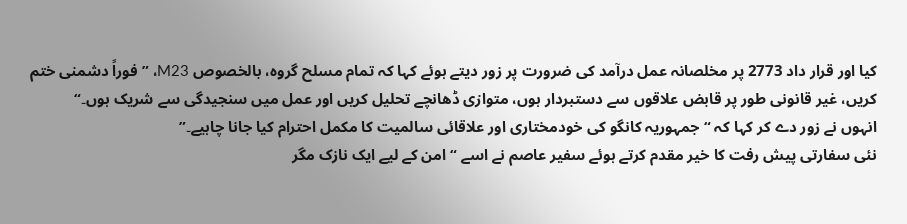کیا اور قرار داد 2773 پر مخلصانہ عمل درآمد کی ضرورت پر زور دیتے ہوئے کہا کہ تمام مسلح گروہ، بالخصوص M23، ” فوراً دشمنی ختم کریں، غیر قانونی طور پر قابض علاقوں سے دستبردار ہوں، متوازی ڈھانچے تحلیل کریں اور عمل میں سنجیدگی سے شریک ہوں۔“
انہوں نے زور دے کر کہا کہ “جمہوریہ کانگو کی خودمختاری اور علاقائی سالمیت کا مکمل احترام کیا جانا چاہیے۔”
نئی سفارتی پیش رفت کا خیر مقدم کرتے ہوئے سفیر عاصم نے اسے “امن کے لیے ایک نازک مگر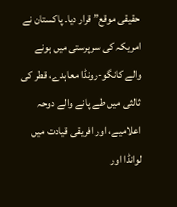حقیقی موقع” قرار دیا۔ پاکستان نے امریکہ کی سرپرستی میں ہونے والے کانگو-رونڈا معاہدے، قطر کی ثالثی میں طے پانے والے دوحہ اعلامیے، اور افریقی قیادت میں لوانڈا اور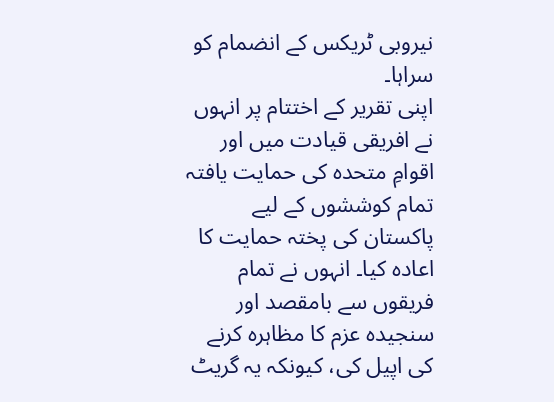نیروبی ٹریکس کے انضمام کو سراہا۔
اپنی تقریر کے اختتام پر انہوں نے افریقی قیادت میں اور اقوامِ متحدہ کی حمایت یافتہ تمام کوششوں کے لیے پاکستان کی پختہ حمایت کا اعادہ کیا۔ انہوں نے تمام فریقوں سے بامقصد اور سنجیدہ عزم کا مظاہرہ کرنے کی اپیل کی، کیونکہ یہ گریٹ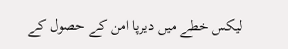لیکس خطے میں دیرپا امن کے حصول کے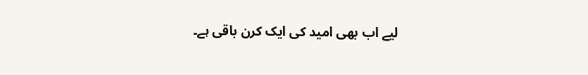لیے اب بھی امید کی ایک کرن باقی ہے۔